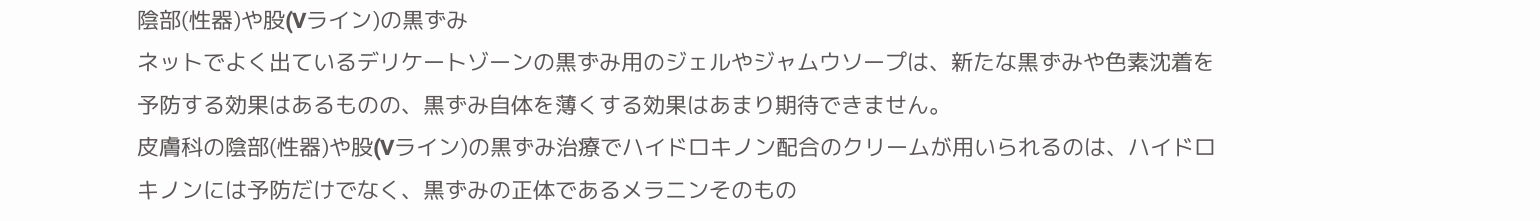陰部(性器)や股(Vライン)の黒ずみ
ネットでよく出ているデリケートゾーンの黒ずみ用のジェルやジャムウソープは、新たな黒ずみや色素沈着を予防する効果はあるものの、黒ずみ自体を薄くする効果はあまり期待できません。
皮膚科の陰部(性器)や股(Vライン)の黒ずみ治療でハイドロキノン配合のクリームが用いられるのは、ハイドロキノンには予防だけでなく、黒ずみの正体であるメラニンそのもの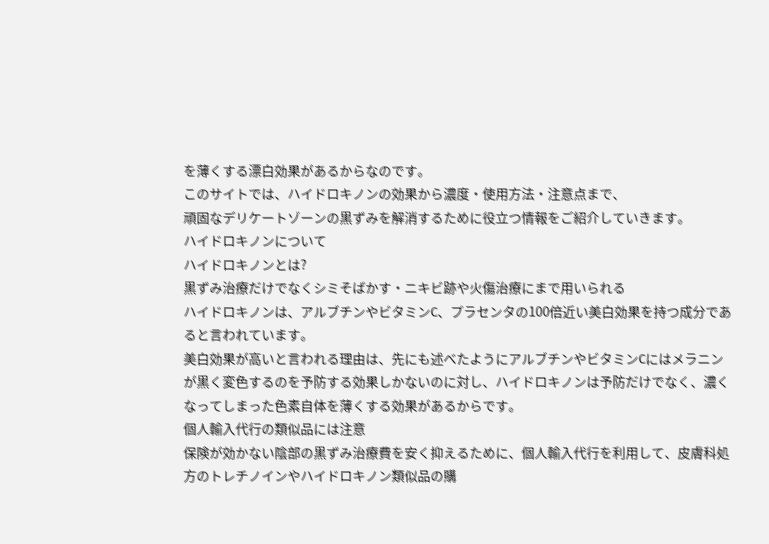を薄くする漂白効果があるからなのです。
このサイトでは、ハイドロキノンの効果から濃度・使用方法・注意点まで、
頑固なデリケートゾーンの黒ずみを解消するために役立つ情報をご紹介していきます。
ハイドロキノンについて
ハイドロキノンとは?
黒ずみ治療だけでなくシミそばかす・ニキビ跡や火傷治療にまで用いられる
ハイドロキノンは、アルブチンやビタミンC、プラセンタの100倍近い美白効果を持つ成分であると言われています。
美白効果が高いと言われる理由は、先にも述べたようにアルブチンやビタミンCにはメラニンが黒く変色するのを予防する効果しかないのに対し、ハイドロキノンは予防だけでなく、濃くなってしまった色素自体を薄くする効果があるからです。
個人輸入代行の類似品には注意
保険が効かない陰部の黒ずみ治療費を安く抑えるために、個人輸入代行を利用して、皮膚科処方のトレチノインやハイドロキノン類似品の購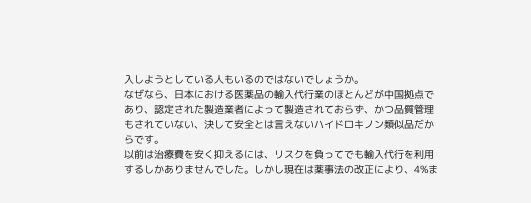入しようとしている人もいるのではないでしょうか。
なぜなら、日本における医薬品の輸入代行業のほとんどが中国拠点であり、認定された製造業者によって製造されておらず、かつ品質管理もされていない、決して安全とは言えないハイドロキノン類似品だからです。
以前は治療費を安く抑えるには、リスクを負ってでも輸入代行を利用するしかありませんでした。しかし現在は薬事法の改正により、4%ま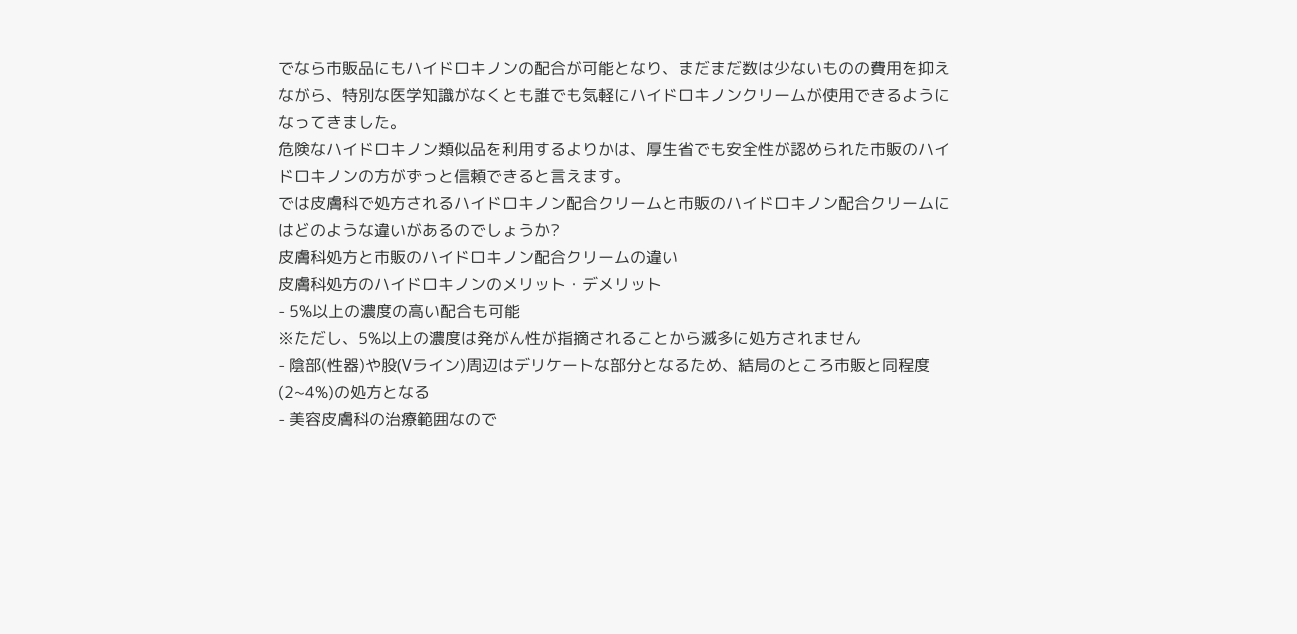でなら市販品にもハイドロキノンの配合が可能となり、まだまだ数は少ないものの費用を抑えながら、特別な医学知識がなくとも誰でも気軽にハイドロキノンクリームが使用できるようになってきました。
危険なハイドロキノン類似品を利用するよりかは、厚生省でも安全性が認められた市販のハイドロキノンの方がずっと信頼できると言えます。
では皮膚科で処方されるハイドロキノン配合クリームと市販のハイドロキノン配合クリームにはどのような違いがあるのでしょうか?
皮膚科処方と市販のハイドロキノン配合クリームの違い
皮膚科処方のハイドロキノンのメリット・デメリット
- 5%以上の濃度の高い配合も可能
※ただし、5%以上の濃度は発がん性が指摘されることから滅多に処方されません
- 陰部(性器)や股(Vライン)周辺はデリケートな部分となるため、結局のところ市販と同程度(2~4%)の処方となる
- 美容皮膚科の治療範囲なので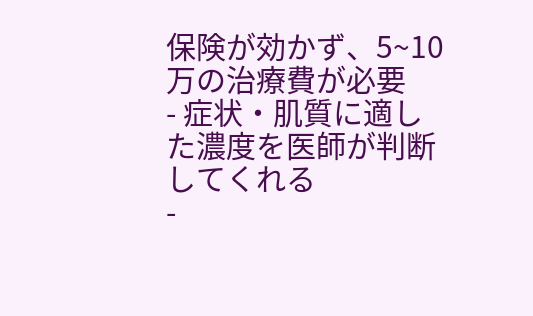保険が効かず、5~10万の治療費が必要
- 症状・肌質に適した濃度を医師が判断してくれる
-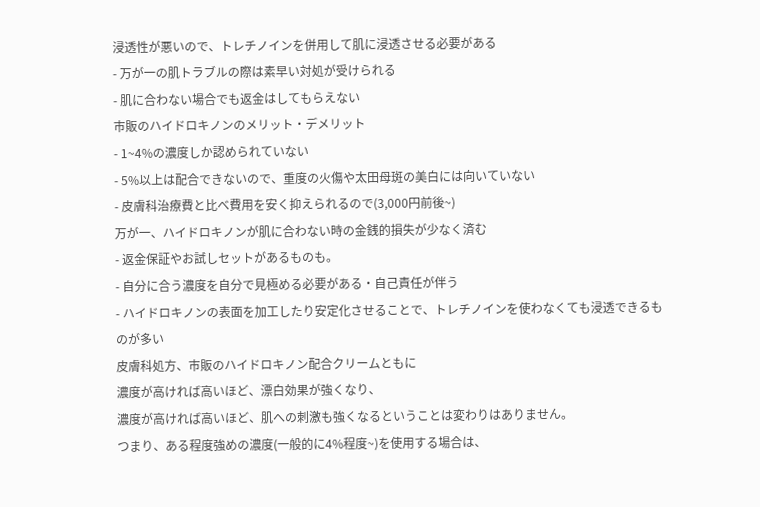浸透性が悪いので、トレチノインを併用して肌に浸透させる必要がある
- 万が一の肌トラブルの際は素早い対処が受けられる
- 肌に合わない場合でも返金はしてもらえない
市販のハイドロキノンのメリット・デメリット
- 1~4%の濃度しか認められていない
- 5%以上は配合できないので、重度の火傷や太田母斑の美白には向いていない
- 皮膚科治療費と比べ費用を安く抑えられるので(3,000円前後~)
万が一、ハイドロキノンが肌に合わない時の金銭的損失が少なく済む
- 返金保証やお試しセットがあるものも。
- 自分に合う濃度を自分で見極める必要がある・自己責任が伴う
- ハイドロキノンの表面を加工したり安定化させることで、トレチノインを使わなくても浸透できるものが多い
皮膚科処方、市販のハイドロキノン配合クリームともに
濃度が高ければ高いほど、漂白効果が強くなり、
濃度が高ければ高いほど、肌への刺激も強くなるということは変わりはありません。
つまり、ある程度強めの濃度(一般的に4%程度~)を使用する場合は、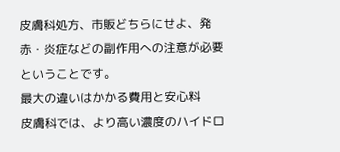皮膚科処方、市販どちらにせよ、発赤・炎症などの副作用への注意が必要ということです。
最大の違いはかかる費用と安心料
皮膚科では、より高い濃度のハイドロ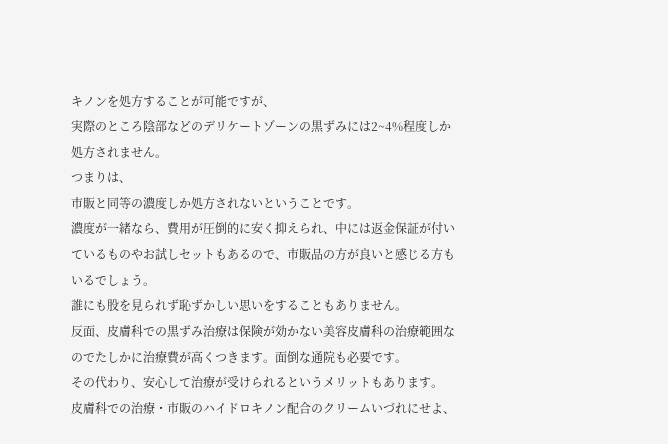キノンを処方することが可能ですが、
実際のところ陰部などのデリケートゾーンの黒ずみには2~4%程度しか処方されません。
つまりは、
市販と同等の濃度しか処方されないということです。
濃度が一緒なら、費用が圧倒的に安く抑えられ、中には返金保証が付いているものやお試しセットもあるので、市販品の方が良いと感じる方もいるでしょう。
誰にも股を見られず恥ずかしい思いをすることもありません。
反面、皮膚科での黒ずみ治療は保険が効かない美容皮膚科の治療範囲なのでたしかに治療費が高くつきます。面倒な通院も必要です。
その代わり、安心して治療が受けられるというメリットもあります。
皮膚科での治療・市販のハイドロキノン配合のクリームいづれにせよ、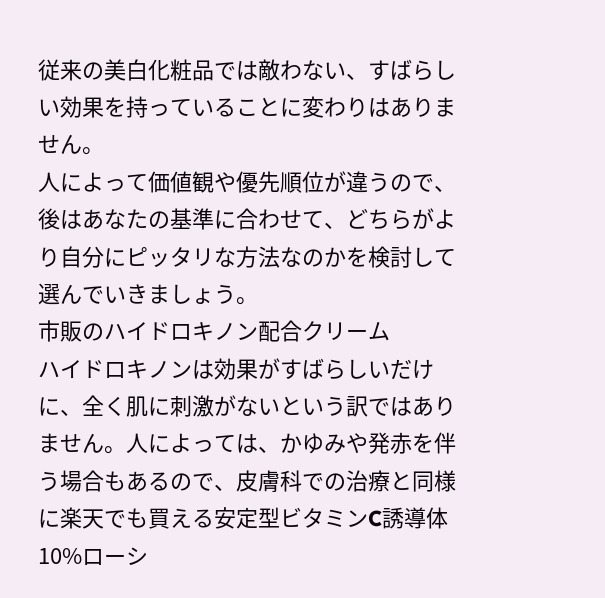従来の美白化粧品では敵わない、すばらしい効果を持っていることに変わりはありません。
人によって価値観や優先順位が違うので、後はあなたの基準に合わせて、どちらがより自分にピッタリな方法なのかを検討して選んでいきましょう。
市販のハイドロキノン配合クリーム
ハイドロキノンは効果がすばらしいだけに、全く肌に刺激がないという訳ではありません。人によっては、かゆみや発赤を伴う場合もあるので、皮膚科での治療と同様に楽天でも買える安定型ビタミンC誘導体10%ローシ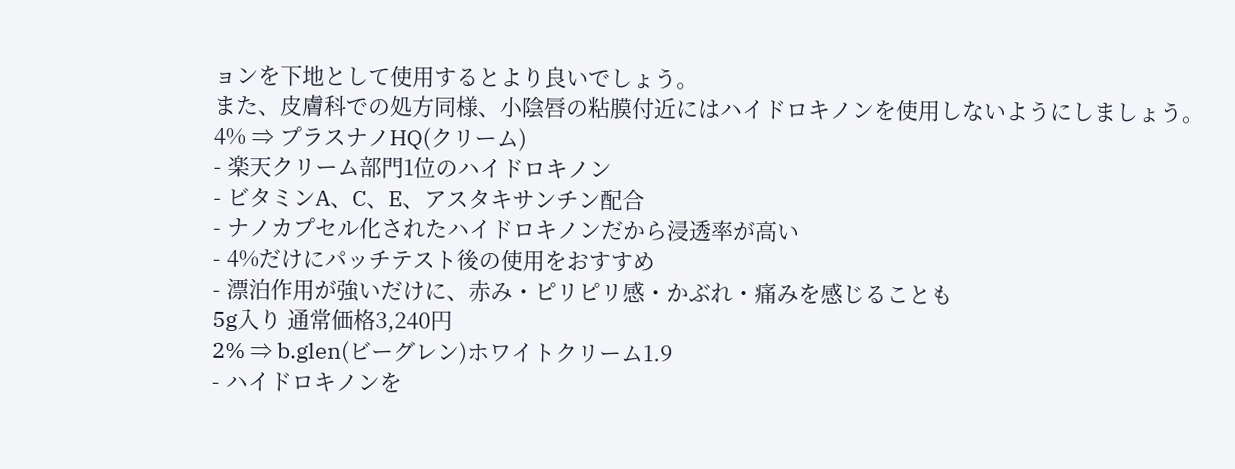ョンを下地として使用するとより良いでしょう。
また、皮膚科での処方同様、小陰唇の粘膜付近にはハイドロキノンを使用しないようにしましょう。
4% ⇒ プラスナノHQ(クリーム)
- 楽天クリーム部門1位のハイドロキノン
- ビタミンA、C、E、アスタキサンチン配合
- ナノカプセル化されたハイドロキノンだから浸透率が高い
- 4%だけにパッチテスト後の使用をおすすめ
- 漂泊作用が強いだけに、赤み・ピリピリ感・かぶれ・痛みを感じることも
5g入り 通常価格3,240円
2% ⇒ b.glen(ビーグレン)ホワイトクリーム1.9
- ハイドロキノンを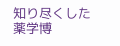知り尽くした薬学博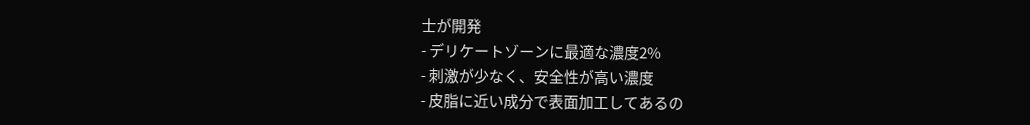士が開発
- デリケートゾーンに最適な濃度2%
- 刺激が少なく、安全性が高い濃度
- 皮脂に近い成分で表面加工してあるの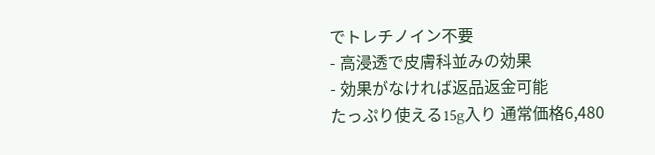でトレチノイン不要
- 高浸透で皮膚科並みの効果
- 効果がなければ返品返金可能
たっぷり使える15g入り 通常価格6,480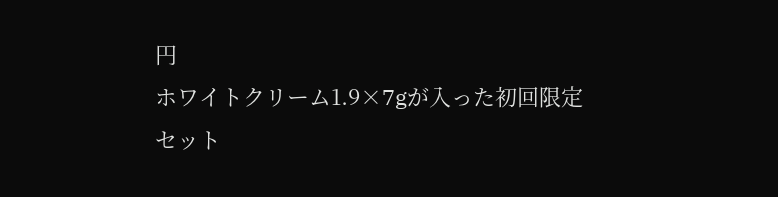円
ホワイトクリーム1.9×7gが入った初回限定セット